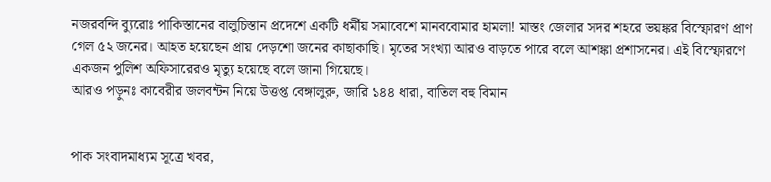নজরবন্দি ব্যুরোঃ পাকিস্তানের বালুচিস্তান প্রদেশে একটি ধর্মীয় সমাবেশে মানববোমার হামলা! মাস্তং জেলার সদর শহরে ভয়ঙ্কর বিস্ফোরণ প্রাণ গেল ৫২ জনের। আহত হয়েছেন প্রায় দেড়শো জনের কাছাকাছি। মৃতের সংখ্যা আরও বাড়তে পারে বলে আশঙ্কা প্রশাসনের। এই বিস্ফোরণে একজন পুলিশ অফিসারেরও মৃত্যু হয়েছে বলে জানা গিয়েছে।
আরও পড়ুনঃ কাবেরীর জলবন্টন নিয়ে উত্তপ্ত বেঙ্গালুরু, জারি ১৪৪ ধারা, বাতিল বহু বিমান


পাক সংবাদমাধ্যম সূত্রে খবর,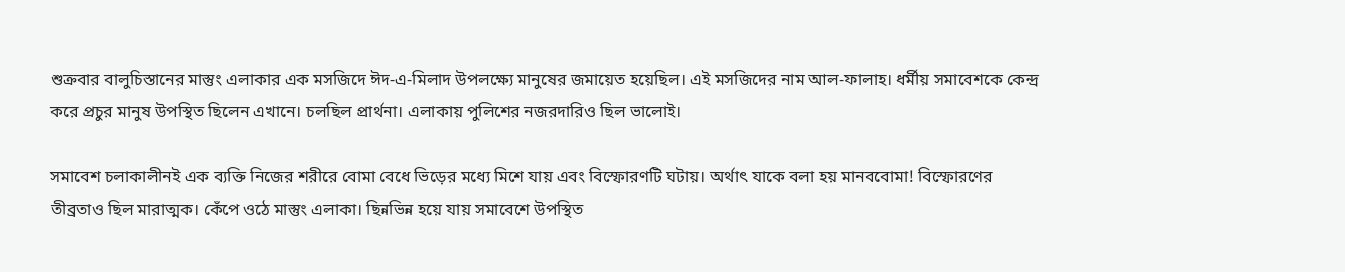শুক্রবার বালুচিস্তানের মাস্তুং এলাকার এক মসজিদে ঈদ-এ-মিলাদ উপলক্ষ্যে মানুষের জমায়েত হয়েছিল। এই মসজিদের নাম আল-ফালাহ। ধর্মীয় সমাবেশকে কেন্দ্র করে প্রচুর মানুষ উপস্থিত ছিলেন এখানে। চলছিল প্রার্থনা। এলাকায় পুলিশের নজরদারিও ছিল ভালোই।

সমাবেশ চলাকালীনই এক ব্যক্তি নিজের শরীরে বোমা বেধে ভিড়ের মধ্যে মিশে যায় এবং বিস্ফোরণটি ঘটায়। অর্থাৎ যাকে বলা হয় মানববোমা! বিস্ফোরণের তীব্রতাও ছিল মারাত্মক। কেঁপে ওঠে মাস্তুং এলাকা। ছিন্নভিন্ন হয়ে যায় সমাবেশে উপস্থিত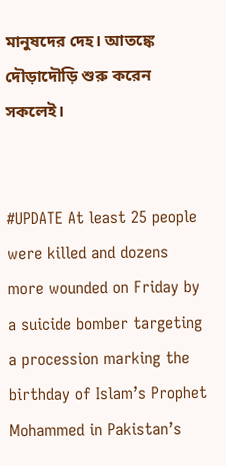মানুষদের দেহ। আতঙ্কে দৌড়াদৌড়ি শুরু করেন সকলেই।


#UPDATE At least 25 people were killed and dozens more wounded on Friday by a suicide bomber targeting a procession marking the birthday of Islam’s Prophet Mohammed in Pakistan’s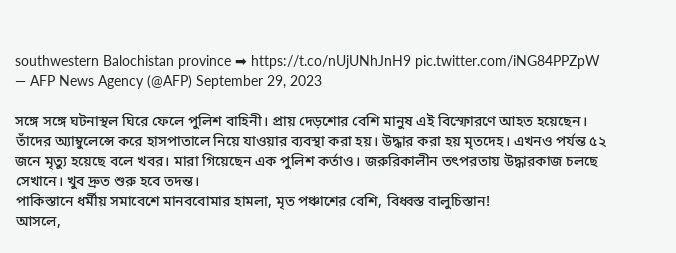southwestern Balochistan province ➡ https://t.co/nUjUNhJnH9 pic.twitter.com/iNG84PPZpW
— AFP News Agency (@AFP) September 29, 2023

সঙ্গে সঙ্গে ঘটনাস্থল ঘিরে ফেলে পুলিশ বাহিনী। প্রায় দেড়শোর বেশি মানুষ এই বিস্ফোরণে আহত হয়েছেন। তাঁদের অ্যাম্বুলেন্সে করে হাসপাতালে নিয়ে যাওয়ার ব্যবস্থা করা হয়। উদ্ধার করা হয় মৃতদেহ। এখনও পর্যন্ত ৫২ জনে মৃত্যু হয়েছে বলে খবর। মারা গিয়েছেন এক পুলিশ কর্তাও। জরুরিকালীন তৎপরতায় উদ্ধারকাজ চলছে সেখানে। খুব দ্রুত শুরু হবে তদন্ত।
পাকিস্তানে ধর্মীয় সমাবেশে মানববোমার হামলা, মৃত পঞ্চাশের বেশি, বিধ্বস্ত বালুচিস্তান!
আসলে,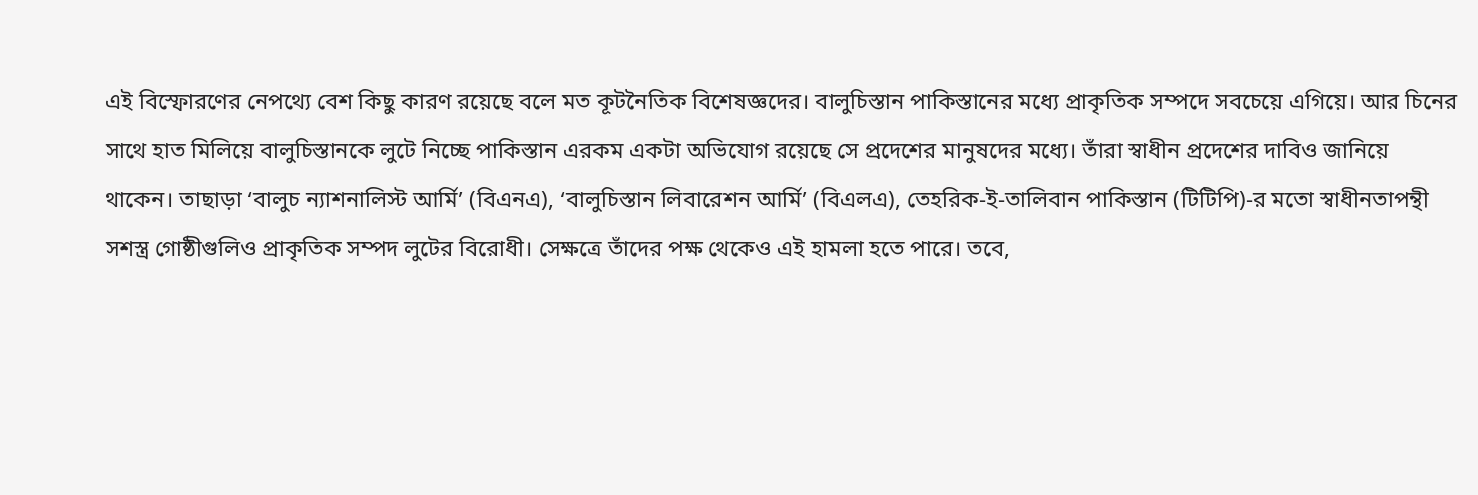এই বিস্ফোরণের নেপথ্যে বেশ কিছু কারণ রয়েছে বলে মত কূটনৈতিক বিশেষজ্ঞদের। বালুচিস্তান পাকিস্তানের মধ্যে প্রাকৃতিক সম্পদে সবচেয়ে এগিয়ে। আর চিনের সাথে হাত মিলিয়ে বালুচিস্তানকে লুটে নিচ্ছে পাকিস্তান এরকম একটা অভিযোগ রয়েছে সে প্রদেশের মানুষদের মধ্যে। তাঁরা স্বাধীন প্রদেশের দাবিও জানিয়ে থাকেন। তাছাড়া ‘বালুচ ন্যাশনালিস্ট আর্মি’ (বিএনএ), ‘বালুচিস্তান লিবারেশন আর্মি’ (বিএলএ), তেহরিক-ই-তালিবান পাকিস্তান (টিটিপি)-র মতো স্বাধীনতাপন্থী সশস্ত্র গোষ্ঠীগুলিও প্রাকৃতিক সম্পদ লুটের বিরোধী। সেক্ষত্রে তাঁদের পক্ষ থেকেও এই হামলা হতে পারে। তবে,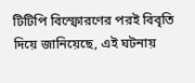টিটিপি বিস্ফোরণের পরই বিবৃতি দিয়ে জানিয়েছে, এই ঘটনায়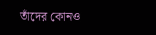তাঁদের কোনও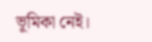ভূমিকা নেই।